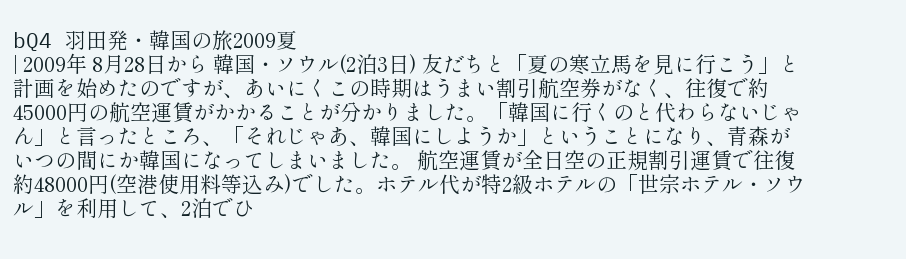bQ4 羽田発・韓国の旅2009夏
| 2009年 8月28日から 韓国・ソウル(2泊3日) 友だちと「夏の寒立馬を見に行こう」と計画を始めたのですが、あいにくこの時期はうまい割引航空券がなく、往復で約45000円の航空運賃がかかることが分かりました。「韓国に行くのと代わらないじゃん」と言ったところ、「それじゃあ、韓国にしようか」ということになり、青森がいつの間にか韓国になってしまいました。 航空運賃が全日空の正規割引運賃で往復約48000円(空港使用料等込み)でした。ホテル代が特2級ホテルの「世宗ホテル・ソウル」を利用して、2泊でひ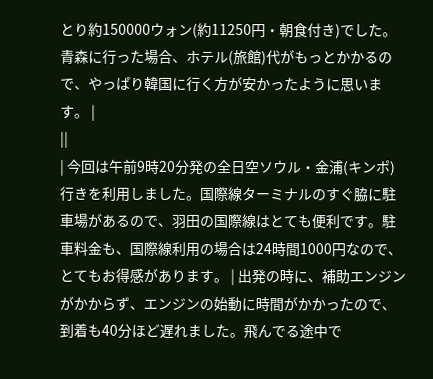とり約150000ウォン(約11250円・朝食付き)でした。青森に行った場合、ホテル(旅館)代がもっとかかるので、やっぱり韓国に行く方が安かったように思います。 |
||
| 今回は午前9時20分発の全日空ソウル・金浦(キンポ)行きを利用しました。国際線ターミナルのすぐ脇に駐車場があるので、羽田の国際線はとても便利です。駐車料金も、国際線利用の場合は24時間1000円なので、とてもお得感があります。 | 出発の時に、補助エンジンがかからず、エンジンの始動に時間がかかったので、到着も40分ほど遅れました。飛んでる途中で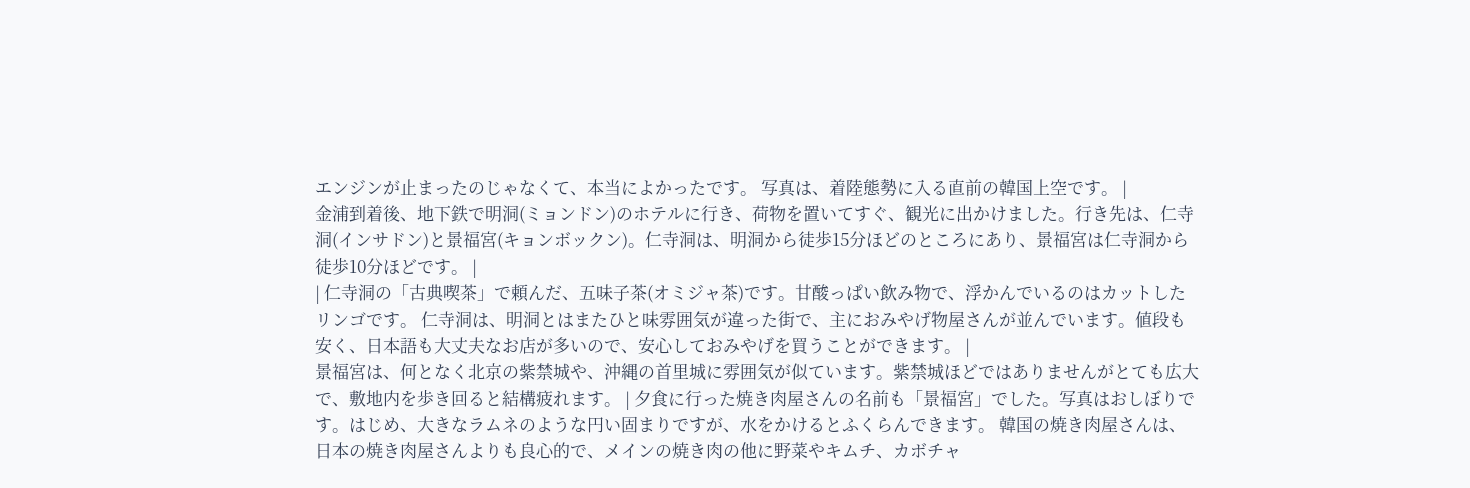エンジンが止まったのじゃなくて、本当によかったです。 写真は、着陸態勢に入る直前の韓国上空です。 |
金浦到着後、地下鉄で明洞(ミョンドン)のホテルに行き、荷物を置いてすぐ、観光に出かけました。行き先は、仁寺洞(インサドン)と景福宮(キョンボックン)。仁寺洞は、明洞から徒歩15分ほどのところにあり、景福宮は仁寺洞から徒歩10分ほどです。 |
| 仁寺洞の「古典喫茶」で頼んだ、五味子茶(オミジャ茶)です。甘酸っぱい飲み物で、浮かんでいるのはカットしたリンゴです。 仁寺洞は、明洞とはまたひと味雰囲気が違った街で、主におみやげ物屋さんが並んでいます。値段も安く、日本語も大丈夫なお店が多いので、安心しておみやげを買うことができます。 |
景福宮は、何となく北京の紫禁城や、沖縄の首里城に雰囲気が似ています。紫禁城ほどではありませんがとても広大で、敷地内を歩き回ると結構疲れます。 | 夕食に行った焼き肉屋さんの名前も「景福宮」でした。写真はおしぼりです。はじめ、大きなラムネのような円い固まりですが、水をかけるとふくらんできます。 韓国の焼き肉屋さんは、日本の焼き肉屋さんよりも良心的で、メインの焼き肉の他に野菜やキムチ、カボチャ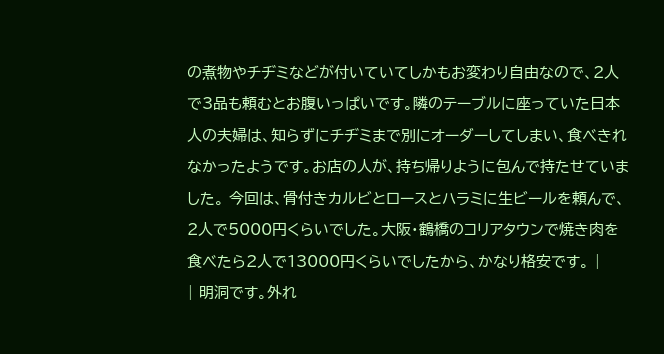の煮物やチヂミなどが付いていてしかもお変わり自由なので、2人で3品も頼むとお腹いっぱいです。隣のテーブルに座っていた日本人の夫婦は、知らずにチヂミまで別にオーダーしてしまい、食べきれなかったようです。お店の人が、持ち帰りように包んで持たせていました。 今回は、骨付きカルビとロースとハラミに生ビールを頼んで、2人で5000円くらいでした。大阪・鶴橋のコリアタウンで焼き肉を食べたら2人で13000円くらいでしたから、かなり格安です。 |
| 明洞です。外れ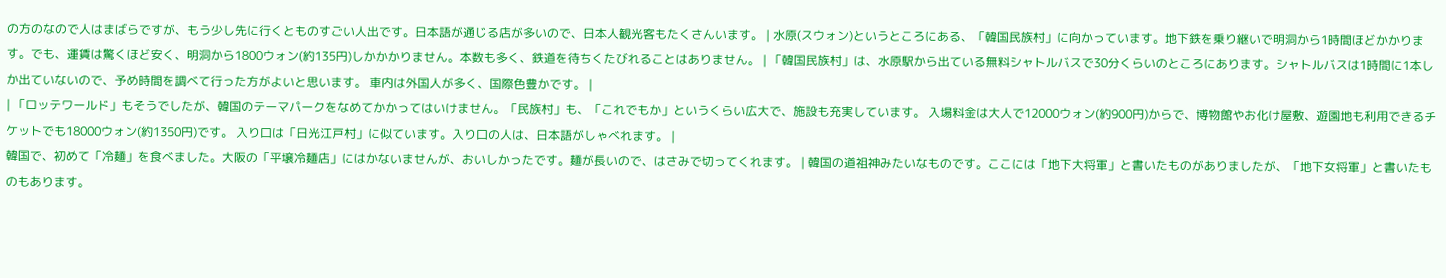の方のなので人はまばらですが、もう少し先に行くとものすごい人出です。日本語が通じる店が多いので、日本人観光客もたくさんいます。 | 水原(スウォン)というところにある、「韓国民族村」に向かっています。地下鉄を乗り継いで明洞から1時間ほどかかります。でも、運賃は驚くほど安く、明洞から1800ウォン(約135円)しかかかりません。本数も多く、鉄道を待ちくたびれることはありません。 | 「韓国民族村」は、水原駅から出ている無料シャトルバスで30分くらいのところにあります。シャトルバスは1時間に1本しか出ていないので、予め時間を調べて行った方がよいと思います。 車内は外国人が多く、国際色豊かです。 |
| 「ロッテワールド」もそうでしたが、韓国のテーマパークをなめてかかってはいけません。「民族村」も、「これでもか」というくらい広大で、施設も充実しています。 入場料金は大人で12000ウォン(約900円)からで、博物館やお化け屋敷、遊園地も利用できるチケットでも18000ウォン(約1350円)です。 入り口は「日光江戸村」に似ています。入り口の人は、日本語がしゃべれます。 |
韓国で、初めて「冷麺」を食べました。大阪の「平壌冷麺店」にはかないませんが、おいしかったです。麺が長いので、はさみで切ってくれます。 | 韓国の道祖神みたいなものです。ここには「地下大将軍」と書いたものがありましたが、「地下女将軍」と書いたものもあります。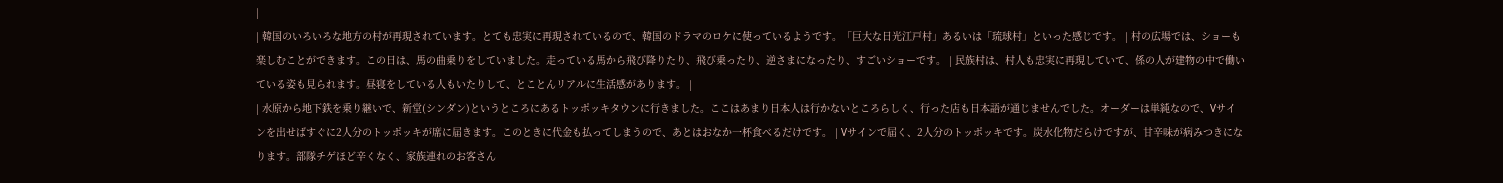|
| 韓国のいろいろな地方の村が再現されています。とても忠実に再現されているので、韓国のドラマのロケに使っているようです。「巨大な日光江戸村」あるいは「琉球村」といった感じです。 | 村の広場では、ショーも楽しむことができます。この日は、馬の曲乗りをしていました。走っている馬から飛び降りたり、飛び乗ったり、逆さまになったり、すごいショーです。 | 民族村は、村人も忠実に再現していて、係の人が建物の中で働いている姿も見られます。昼寝をしている人もいたりして、とことんリアルに生活感があります。 |
| 水原から地下鉄を乗り継いで、新堂(シンダン)というところにあるトッポッキタウンに行きました。ここはあまり日本人は行かないところらしく、行った店も日本語が通じませんでした。オーダーは単純なので、Vサインを出せばすぐに2人分のトッポッキが席に届きます。このときに代金も払ってしまうので、あとはおなか一杯食べるだけです。 | Vサインで届く、2人分のトッポッキです。炭水化物だらけですが、甘辛味が病みつきになります。部隊チゲほど辛くなく、家族連れのお客さん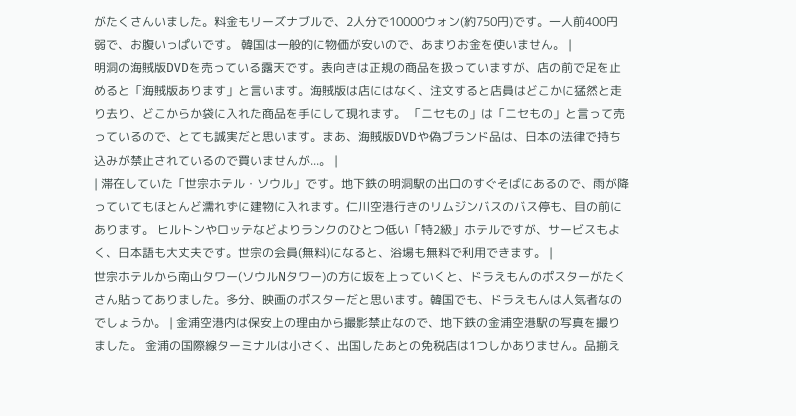がたくさんいました。料金もリーズナブルで、2人分で10000ウォン(約750円)です。一人前400円弱で、お腹いっぱいです。 韓国は一般的に物価が安いので、あまりお金を使いません。 |
明洞の海賊版DVDを売っている露天です。表向きは正規の商品を扱っていますが、店の前で足を止めると「海賊版あります」と言います。海賊版は店にはなく、注文すると店員はどこかに猛然と走り去り、どこからか袋に入れた商品を手にして現れます。 「ニセもの」は「ニセもの」と言って売っているので、とても誠実だと思います。まあ、海賊版DVDや偽ブランド品は、日本の法律で持ち込みが禁止されているので買いませんが...。 |
| 滞在していた「世宗ホテル・ソウル」です。地下鉄の明洞駅の出口のすぐそばにあるので、雨が降っていてもほとんど濡れずに建物に入れます。仁川空港行きのリムジンバスのバス停も、目の前にあります。 ヒルトンやロッテなどよりランクのひとつ低い「特2級」ホテルですが、サービスもよく、日本語も大丈夫です。世宗の会員(無料)になると、浴場も無料で利用できます。 |
世宗ホテルから南山タワー(ソウルNタワー)の方に坂を上っていくと、ドラえもんのポスターがたくさん貼ってありました。多分、映画のポスターだと思います。韓国でも、ドラえもんは人気者なのでしょうか。 | 金浦空港内は保安上の理由から撮影禁止なので、地下鉄の金浦空港駅の写真を撮りました。 金浦の国際線ターミナルは小さく、出国したあとの免税店は1つしかありません。品揃え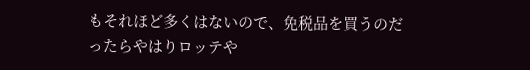もそれほど多くはないので、免税品を買うのだったらやはりロッテや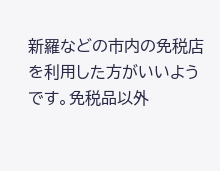新羅などの市内の免税店を利用した方がいいようです。免税品以外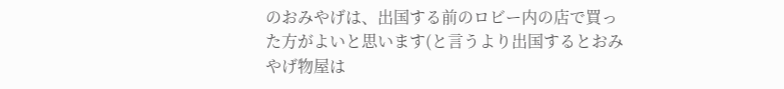のおみやげは、出国する前のロビー内の店で買った方がよいと思います(と言うより出国するとおみやげ物屋は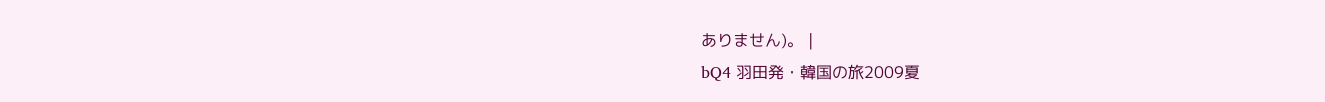ありません)。 |
bQ4 羽田発・韓国の旅2009夏